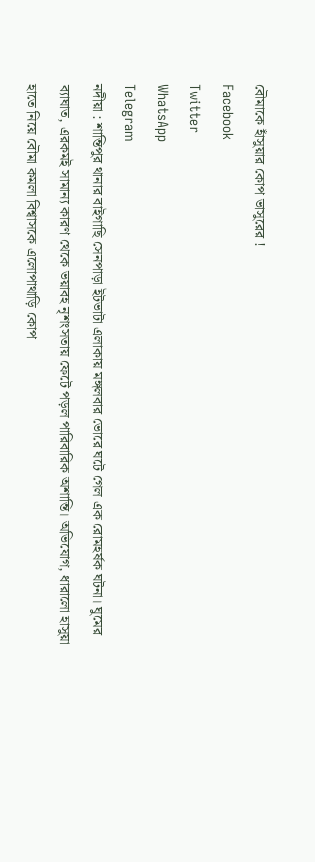বৌমাকে হাঁসুয়ার কোপ ভাসুরের !
Facebook
Twitter
WhatsApp
Telegram
নদীয়া : শান্তিপুর থানার বাইগাছি সেনপাড়া ইটভাটা এলাকায় মঙ্গলবার ভোরে ঘটে গেল এক রোমহর্ষক ঘটনা। ঘুমের ব্যাঘাত, এরকমই সামান্য কারণ থেকে ভয়াবহ নৃশংসতায় ফেটে পড়ল পারিবারিক অশান্তি। অভিযোগ, ধারালো হাসুয়া হাতে নিয়ে বৌমা কমলা বিশ্বাসকে এলোপাথাড়ি কোপ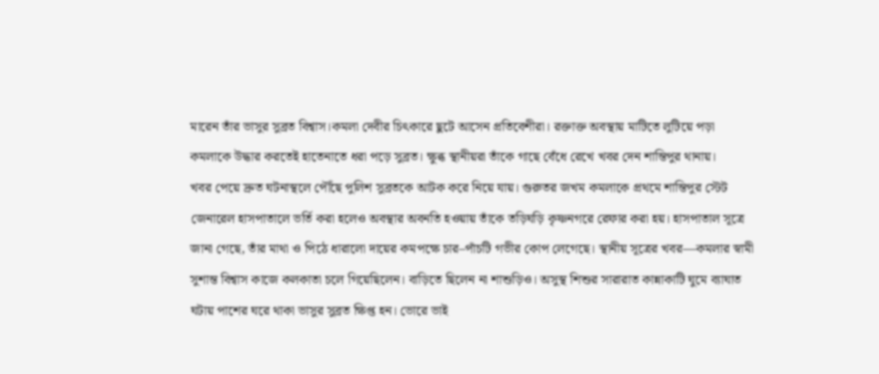মারেন তাঁর ভাসুর সুব্রত বিশ্বাস।কমলা দেবীর চিৎকারে ছুটে আসেন প্রতিবেশীরা। রক্তাক্ত অবস্থায় মাটিতে লুটিয়ে পড়া কমলাকে উদ্ধার করতেই হাতেনাতে ধরা পড়ে সুব্রত। ক্ষুব্ধ স্থানীয়রা তাঁকে গাছে বেঁধে রেখে খবর দেন শান্তিপুর থানায়।
খবর পেয়ে দ্রুত ঘটনাস্থলে পৌঁছে পুলিশ সুব্রতকে আটক করে নিয়ে যায়। গুরুতর জখম কমলাকে প্রথমে শান্তিপুর স্টেট জেনারেল হাসপাতালে ভর্তি করা হলেও অবস্থার অবনতি হওয়ায় তাঁকে তড়িঘড়ি কৃষ্ণনগরে রেফার করা হয়। হাসপাতাল সূত্রে জানা গেছে, তাঁর মাথা ও পিঠে ধারালো দায়ের কমপক্ষে চার–পাঁচটি গভীর কোপ লেগেছে। স্থানীয় সূত্রের খবর—কমলার স্বামী সুশান্ত বিশ্বাস কাজে কলকাতা চলে গিয়েছিলেন। বাড়িতে ছিলেন না শাশুড়িও। অসুস্থ শিশুর সারারাত কান্নাকাটি ঘুমে ব্যাঘাত ঘটায় পাশের ঘরে থাকা ভাসুর সুব্রত ক্ষিপ্ত হন। ভোরে ভাই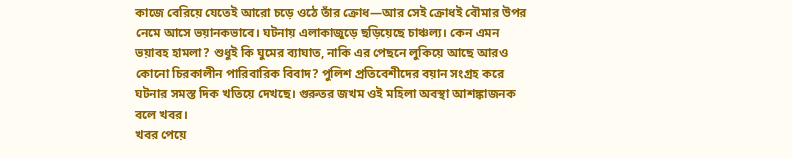কাজে বেরিয়ে যেতেই আরো চড়ে ওঠে তাঁর ক্রোধ—আর সেই ক্রোধই বৌমার উপর নেমে আসে ভয়ানকভাবে। ঘটনায় এলাকাজুড়ে ছড়িয়েছে চাঞ্চল্য। কেন এমন ভয়াবহ হামলা? শুধুই কি ঘুমের ব্যাঘাত, নাকি এর পেছনে লুকিয়ে আছে আরও কোনো চিরকালীন পারিবারিক বিবাদ? পুলিশ প্রতিবেশীদের বয়ান সংগ্রহ করে ঘটনার সমস্ত দিক খতিয়ে দেখছে। গুরুতর জখম ওই মহিলা অবস্থা আশঙ্কাজনক বলে খবর।
খবর পেয়ে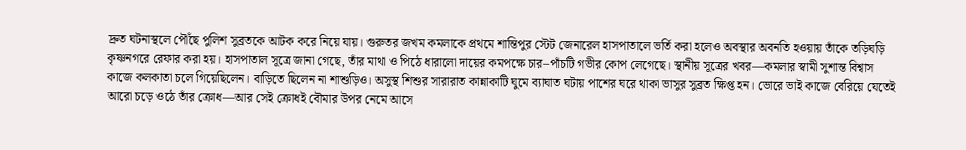দ্রুত ঘটনাস্থলে পৌঁছে পুলিশ সুব্রতকে আটক করে নিয়ে যায়। গুরুতর জখম কমলাকে প্রথমে শান্তিপুর স্টেট জেনারেল হাসপাতালে ভর্তি করা হলেও অবস্থার অবনতি হওয়ায় তাঁকে তড়িঘড়ি কৃষ্ণনগরে রেফার করা হয়। হাসপাতাল সূত্রে জানা গেছে, তাঁর মাথা ও পিঠে ধারালো দায়ের কমপক্ষে চার–পাঁচটি গভীর কোপ লেগেছে। স্থানীয় সূত্রের খবর—কমলার স্বামী সুশান্ত বিশ্বাস কাজে কলকাতা চলে গিয়েছিলেন। বাড়িতে ছিলেন না শাশুড়িও। অসুস্থ শিশুর সারারাত কান্নাকাটি ঘুমে ব্যাঘাত ঘটায় পাশের ঘরে থাকা ভাসুর সুব্রত ক্ষিপ্ত হন। ভোরে ভাই কাজে বেরিয়ে যেতেই আরো চড়ে ওঠে তাঁর ক্রোধ—আর সেই ক্রোধই বৌমার উপর নেমে আসে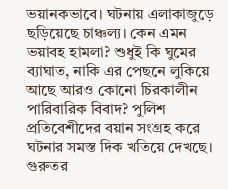ভয়ানকভাবে। ঘটনায় এলাকাজুড়ে ছড়িয়েছে চাঞ্চল্য। কেন এমন ভয়াবহ হামলা? শুধুই কি ঘুমের ব্যাঘাত, নাকি এর পেছনে লুকিয়ে আছে আরও কোনো চিরকালীন পারিবারিক বিবাদ? পুলিশ প্রতিবেশীদের বয়ান সংগ্রহ করে ঘটনার সমস্ত দিক খতিয়ে দেখছে। গুরুতর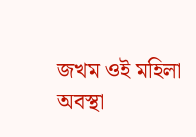জখম ওই মহিলা অবস্থা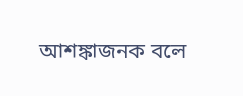আশঙ্কাজনক বলে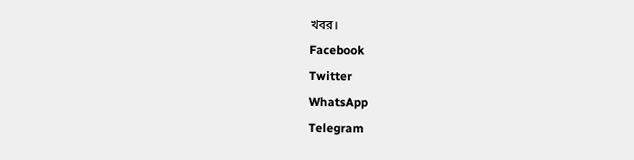খবর।
Facebook
Twitter
WhatsApp
Telegram